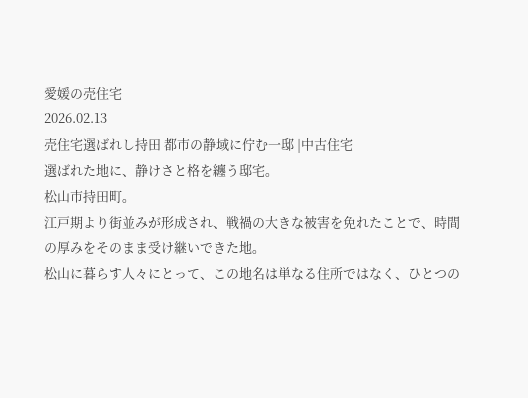愛媛の売住宅
2026.02.13
売住宅選ばれし持田 都市の静域に佇む一邸 |中古住宅
選ばれた地に、静けさと格を纏う邸宅。
松山市持田町。
江戸期より街並みが形成され、戦禍の大きな被害を免れたことで、時間の厚みをそのまま受け継いできた地。
松山に暮らす人々にとって、この地名は単なる住所ではなく、ひとつの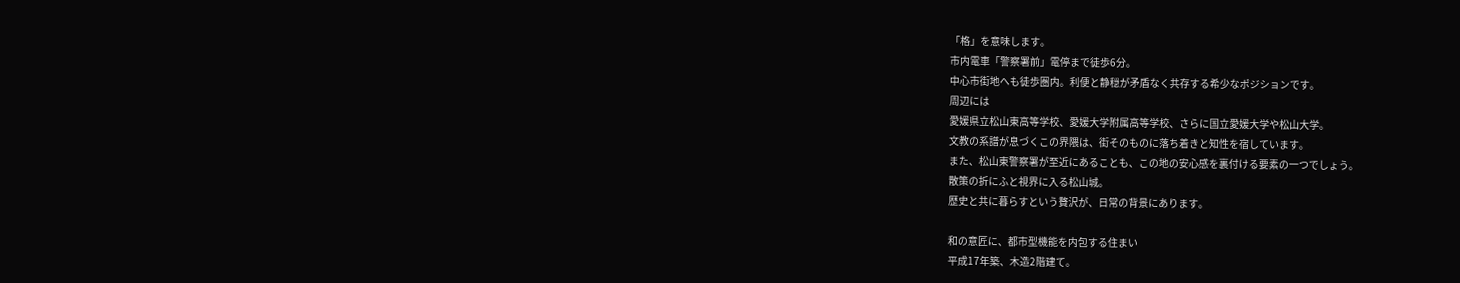「格」を意味します。
市内電車「警察署前」電停まで徒歩6分。
中心市街地へも徒歩圏内。利便と静穏が矛盾なく共存する希少なポジションです。
周辺には
愛媛県立松山東高等学校、愛媛大学附属高等学校、さらに国立愛媛大学や松山大学。
文教の系譜が息づくこの界隈は、街そのものに落ち着きと知性を宿しています。
また、松山東警察署が至近にあることも、この地の安心感を裏付ける要素の一つでしょう。
散策の折にふと視界に入る松山城。
歴史と共に暮らすという贅沢が、日常の背景にあります。

和の意匠に、都市型機能を内包する住まい
平成17年築、木造2階建て。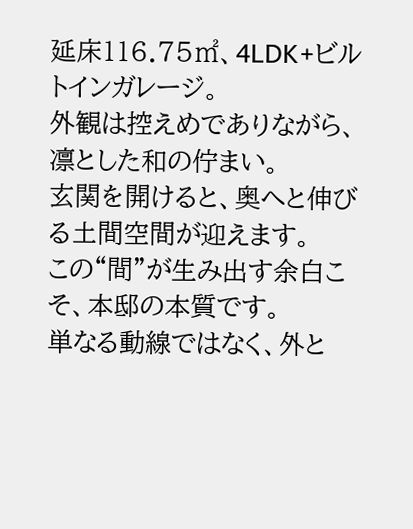延床116.75㎡、4LDK+ビルトインガレージ。
外観は控えめでありながら、凛とした和の佇まい。
玄関を開けると、奥へと伸びる土間空間が迎えます。
この“間”が生み出す余白こそ、本邸の本質です。
単なる動線ではなく、外と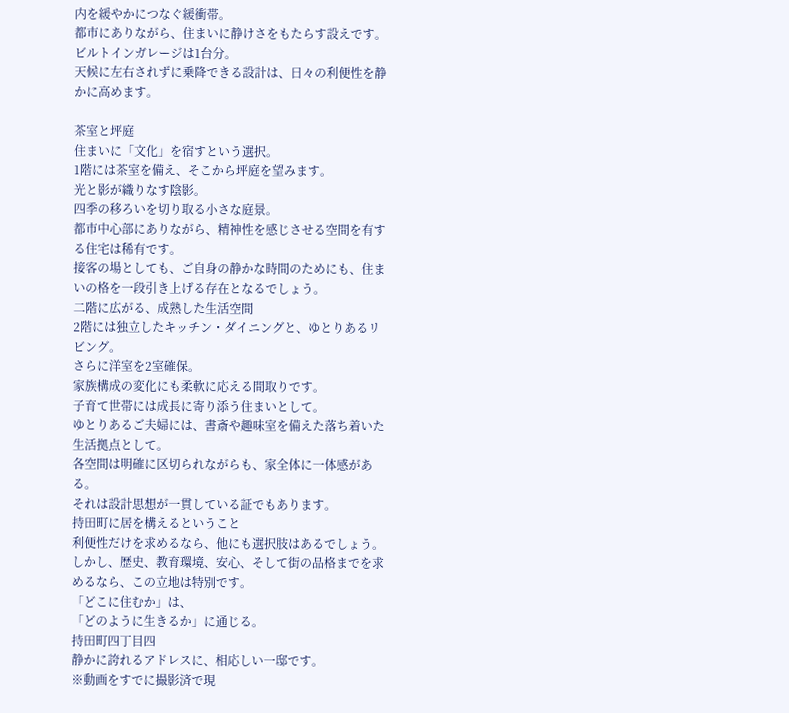内を緩やかにつなぐ緩衝帯。
都市にありながら、住まいに静けさをもたらす設えです。
ビルトインガレージは1台分。
天候に左右されずに乗降できる設計は、日々の利便性を静かに高めます。

茶室と坪庭
住まいに「文化」を宿すという選択。
1階には茶室を備え、そこから坪庭を望みます。
光と影が織りなす陰影。
四季の移ろいを切り取る小さな庭景。
都市中心部にありながら、精神性を感じさせる空間を有する住宅は稀有です。
接客の場としても、ご自身の静かな時間のためにも、住まいの格を一段引き上げる存在となるでしょう。
二階に広がる、成熟した生活空間
2階には独立したキッチン・ダイニングと、ゆとりあるリビング。
さらに洋室を2室確保。
家族構成の変化にも柔軟に応える間取りです。
子育て世帯には成長に寄り添う住まいとして。
ゆとりあるご夫婦には、書斎や趣味室を備えた落ち着いた生活拠点として。
各空間は明確に区切られながらも、家全体に一体感がある。
それは設計思想が一貫している証でもあります。
持田町に居を構えるということ
利便性だけを求めるなら、他にも選択肢はあるでしょう。
しかし、歴史、教育環境、安心、そして街の品格までを求めるなら、この立地は特別です。
「どこに住むか」は、
「どのように生きるか」に通じる。
持田町四丁目四
静かに誇れるアドレスに、相応しい一邸です。
※動画をすでに撮影済で現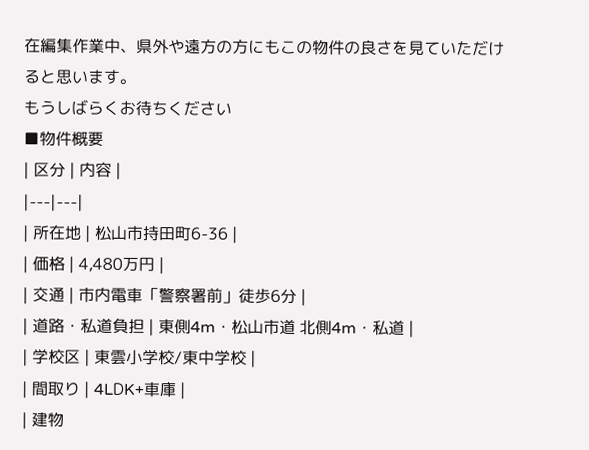在編集作業中、県外や遠方の方にもこの物件の良さを見ていただけると思います。
もうしばらくお待ちください
■物件概要
| 区分 | 内容 |
|---|---|
| 所在地 | 松山市持田町6-36 |
| 価格 | 4,480万円 |
| 交通 | 市内電車「警察署前」徒歩6分 |
| 道路・私道負担 | 東側4m・松山市道 北側4m・私道 |
| 学校区 | 東雲小学校/東中学校 |
| 間取り | 4LⅮK+車庫 |
| 建物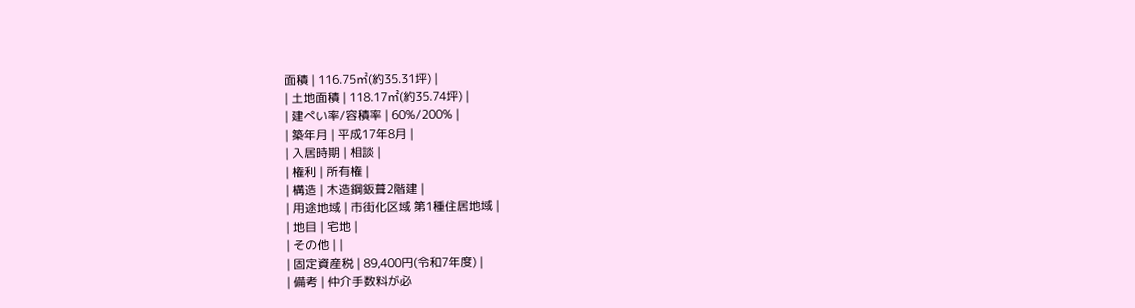面積 | 116.75㎡(約35.31坪) |
| 土地面積 | 118.17㎡(約35.74坪) |
| 建ぺい率/容積率 | 60%/200% |
| 築年月 | 平成17年8月 |
| 入居時期 | 相談 |
| 権利 | 所有権 |
| 構造 | 木造鋼鈑葺2階建 |
| 用途地域 | 市街化区域 第1種住居地域 |
| 地目 | 宅地 |
| その他 | |
| 固定資産税 | 89,400円(令和7年度) |
| 備考 | 仲介手数料が必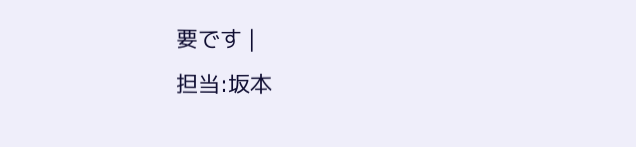要です |
担当:坂本